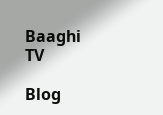Baaghi TV

Blog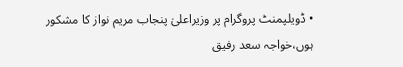• ڈویلپمنٹ پروگرام پر وزیراعلیٰ پنجاب مریم نواز کا مشکور ہوں،خواجہ سعد رفیق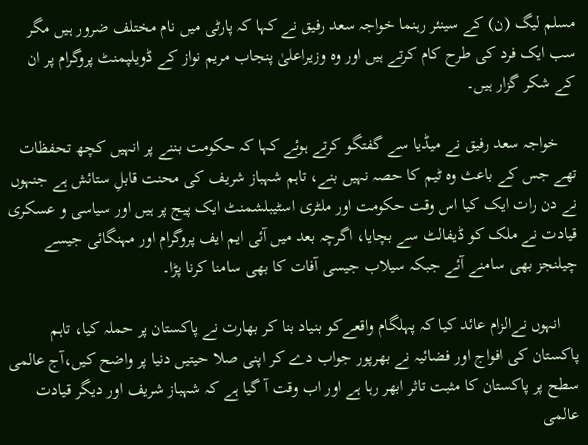مسلم لیگ (ن) کے سینئر رہنما خواجہ سعد رفیق نے کہا کہ پارٹی میں نام مختلف ضرور ہیں مگر سب ایک فرد کی طرح کام کرتے ہیں اور وہ وزیراعلیٰ پنجاب مریم نواز کے ڈویلپمنٹ پروگرام پر ان کے شکر گزار ہیں۔

    خواجہ سعد رفیق نے میڈیا سے گفتگو کرتے ہوئے کہا کہ حکومت بننے پر انہیں کچھ تحفظات تھے جس کے باعث وہ ٹیم کا حصہ نہیں بنے، تاہم شہباز شریف کی محنت قابلِ ستائش ہے جنہوں نے دن رات ایک کیا اس وقت حکومت اور ملٹری اسٹیبلشمنٹ ایک پیج پر ہیں اور سیاسی و عسکری قیادت نے ملک کو ڈیفالٹ سے بچایا، اگرچہ بعد میں آئی ایم ایف پروگرام اور مہنگائی جیسے چیلنجز بھی سامنے آئے جبکہ سیلاب جیسی آفات کا بھی سامنا کرنا پڑا۔

    انہوں نےالزام عائد کیا کہ پہلگام واقعےکو بنیاد بنا کر بھارت نے پاکستان پر حملہ کیا، تاہم پاکستان کی افواج اور فضائیہ نے بھرپور جواب دے کر اپنی صلا حیتیں دنیا پر واضح کیں،آج عالمی سطح پر پاکستان کا مثبت تاثر ابھر رہا ہے اور اب وقت آ گیا ہے کہ شہباز شریف اور دیگر قیادت عالمی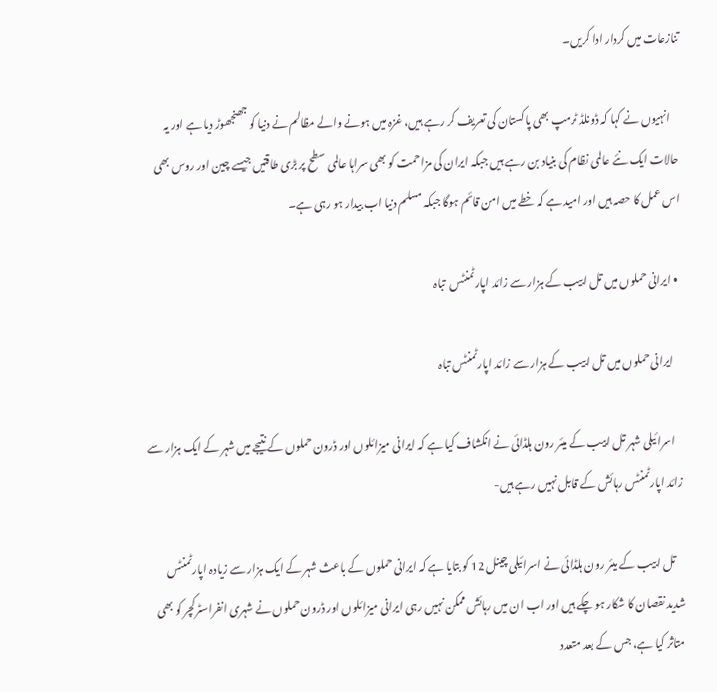تنازعات میں کردار ادا کریں۔

    انہیوں نے کہا کہ ڈونلڈ ٹرمپ بھی پاکستان کی تعریف کر رہے ہیں، غزہ میں ہونے والے مظالم نے دنیا کو جھنجھوڑ دیا ہے اور یہ حالات ایک نئے عالمی نظام کی بنیاد بن رہے ہیں جبکہ ایران کی مزاحمت کو بھی سراہا عالمی سطح پر بڑی طاقتیں جیسے چین اور روس بھی اس عمل کا حصہ ہیں اور امید ہے کہ خطے میں امن قائم ہوگا جبکہ مسلم دنیا اب بیدار ہو رہی ہے۔

  • ایرانی حملوں میں تل ابیب کے ہزار سے زائد اپارٹمنٹس  تباہ

    ایرانی حملوں میں تل ابیب کے ہزار سے زائد اپارٹمنٹس تباہ

    اسرائیلی شہر تل ابیب کے میئر رون ہلڈائی نے انکشاف کیا ہے کہ ایرانی میزائلوں اور ڈرون حملوں کے نتیجے میں شہر کے ایک ہزار سے زائد اپارٹمنٹس رہائش کے قابل نہیں رہے ہیں-

    تل ابیب کے میئر رون ہلڈائی نے اسرائیلی چینل 12 کو بتایا ہے کہ ایرانی حملوں کے باعث شہر کے ایک ہزار سے زیادہ اپارٹمنٹس شدید نقصان کا شکار ہو چکے ہیں اور اب ان میں رہائش ممکن نہیں رہی ایرانی میزائلوں اور ڈرون حملوں نے شہری انفراسٹرکچر کو بھی متاثر کیا ہے، جس کے بعد متعدد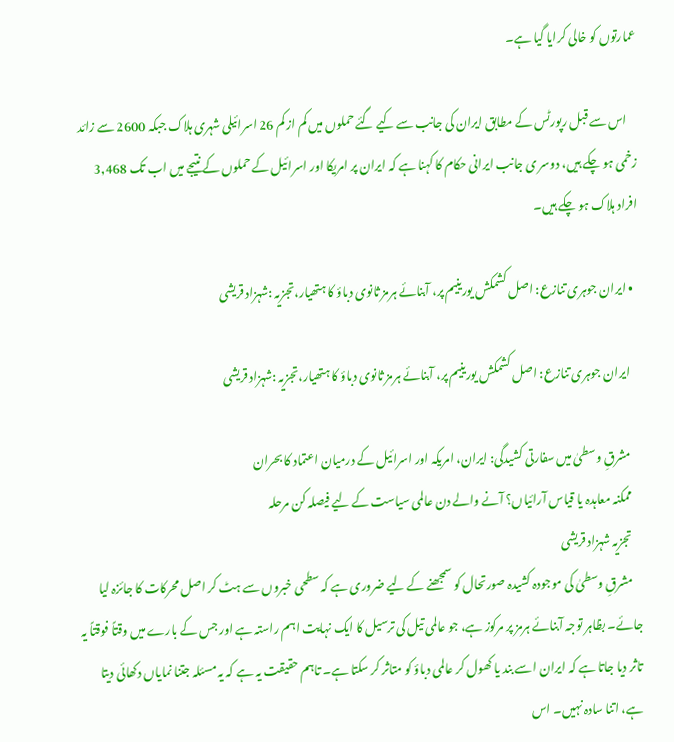عمارتوں کو خالی کرایا گیا ہے۔

    اس سے قبل رپورٹس کے مطابق ایران کی جانب سے کیے گئے حملوں میں کم از کم 26 اسرائیلی شہری ہلاک جبکہ 2600 سے زائد زخمی ہو چکے ہیں، دوسر ی جانب ایرانی حکام کا کہنا ہے کہ ایران پر امریکا اور اسرائیل کے حملوں کے نتیجے میں اب تک 3,468 افراد ہلاک ہو چکے ہیں۔

  • ایران جوہری تنازع: اصل کشمکش یورینیم پر، آبنائے ہرمز ثانوی دباؤ کا ہتھیار،تجزیہ :شہزاد قریشی

    ایران جوہری تنازع: اصل کشمکش یورینیم پر، آبنائے ہرمز ثانوی دباؤ کا ہتھیار،تجزیہ :شہزاد قریشی

    مشرقِ وسطیٰ میں سفارتی کشیدگی: ایران، امریکہ اور اسرائیل کے درمیان اعتماد کا بحران
    ممکنہ معاہدہ یا قیاس آرائیاں؟ آنے والے دن عالمی سیاست کے لیے فیصلہ کن مرحلہ
    تجزیہ شہزاد قریشی
    مشرقِ وسطیٰ کی موجودہ کشیدہ صورتحال کو سمجھنے کے لیے ضروری ہے کہ سطحی خبروں سے ہٹ کر اصل محرکات کا جائزہ لیا جائے۔ بظاہر توجہ آبنائے ہرمز پر مرکوز ہے، جو عالمی تیل کی ترسیل کا ایک نہایت اہم راستہ ہے اور جس کے بارے میں وقتاً فوقتاً یہ تاثر دیا جاتا ہے کہ ایران اسے بند یا کھول کر عالمی دباؤ کو متاثر کر سکتا ہے۔ تاہم حقیقت یہ ہے کہ یہ مسئلہ جتنا نمایاں دکھائی دیتا ہے، اتنا سادہ نہیں۔ اس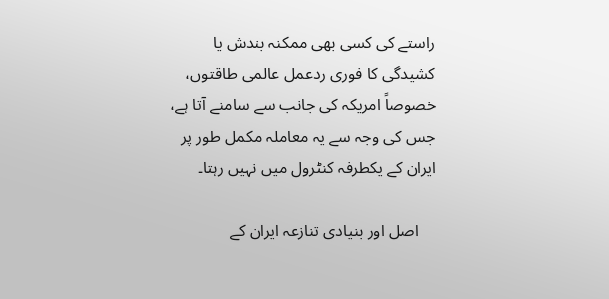راستے کی کسی بھی ممکنہ بندش یا کشیدگی کا فوری ردعمل عالمی طاقتوں، خصوصاً امریکہ کی جانب سے سامنے آتا ہے، جس کی وجہ سے یہ معاملہ مکمل طور پر ایران کے یکطرفہ کنٹرول میں نہیں رہتا۔

    اصل اور بنیادی تنازعہ ایران کے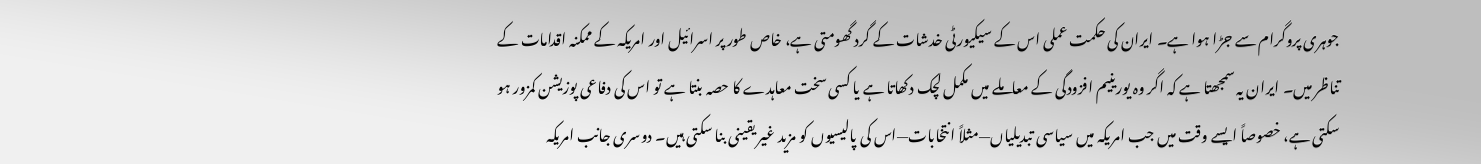جوہری پروگرام سے جڑا ہوا ہے۔ ایران کی حکمت عملی اس کے سیکیورٹی خدشات کے گرد گھومتی ہے، خاص طور پر اسرائیل اور امریکہ کے ممکنہ اقدامات کے تناظر میں۔ ایران یہ سمجھتا ہے کہ اگر وہ یورینیم افزودگی کے معاملے میں مکمل لچک دکھاتا ہے یا کسی سخت معاہدے کا حصہ بنتا ہے تو اس کی دفاعی پوزیشن کمزور ہو سکتی ہے، خصوصاً ایسے وقت میں جب امریکہ میں سیاسی تبدیلیاں—مثلاً انتخابات—اس کی پالیسیوں کو مزید غیر یقینی بنا سکتی ہیں۔ دوسری جانب امریکہ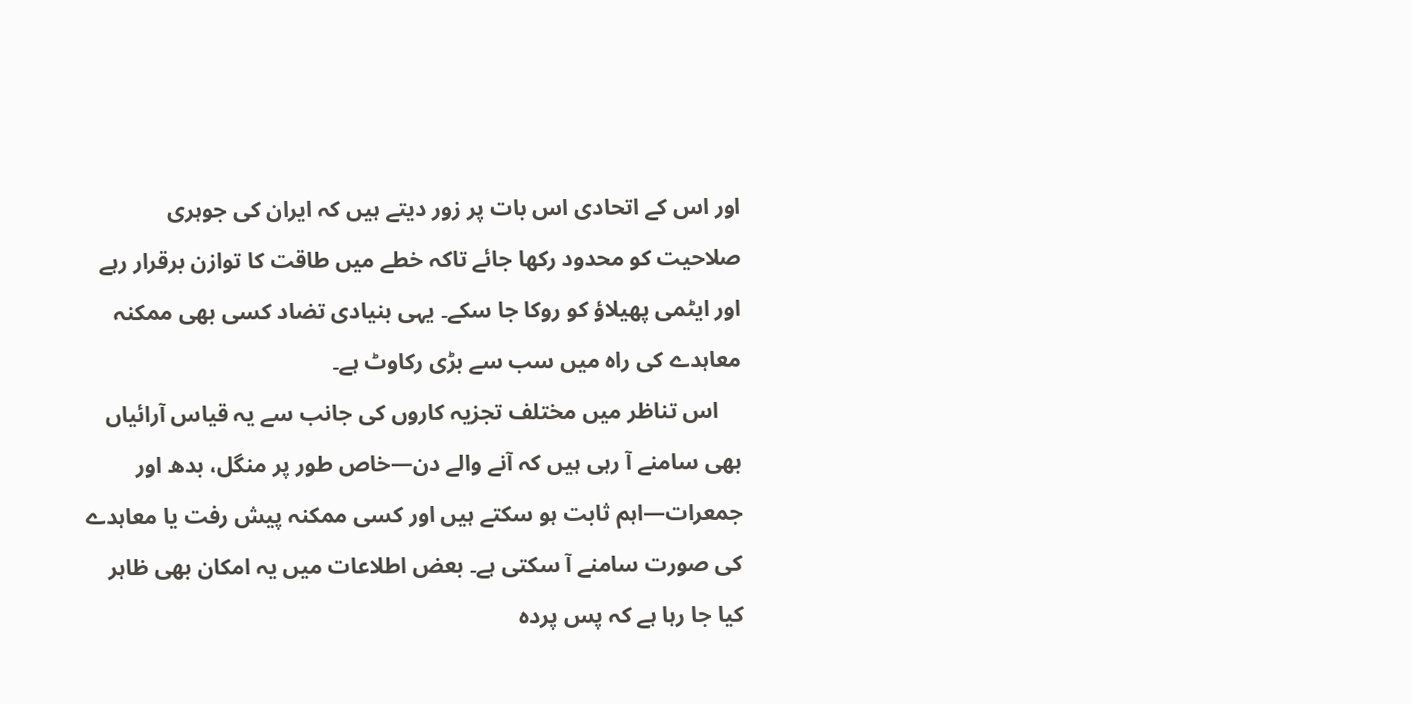اور اس کے اتحادی اس بات پر زور دیتے ہیں کہ ایران کی جوہری صلاحیت کو محدود رکھا جائے تاکہ خطے میں طاقت کا توازن برقرار رہے اور ایٹمی پھیلاؤ کو روکا جا سکے۔ یہی بنیادی تضاد کسی بھی ممکنہ معاہدے کی راہ میں سب سے بڑی رکاوٹ ہے۔
    اس تناظر میں مختلف تجزیہ کاروں کی جانب سے یہ قیاس آرائیاں بھی سامنے آ رہی ہیں کہ آنے والے دن—خاص طور پر منگل، بدھ اور جمعرات—اہم ثابت ہو سکتے ہیں اور کسی ممکنہ پیش رفت یا معاہدے کی صورت سامنے آ سکتی ہے۔ بعض اطلاعات میں یہ امکان بھی ظاہر کیا جا رہا ہے کہ پس پردہ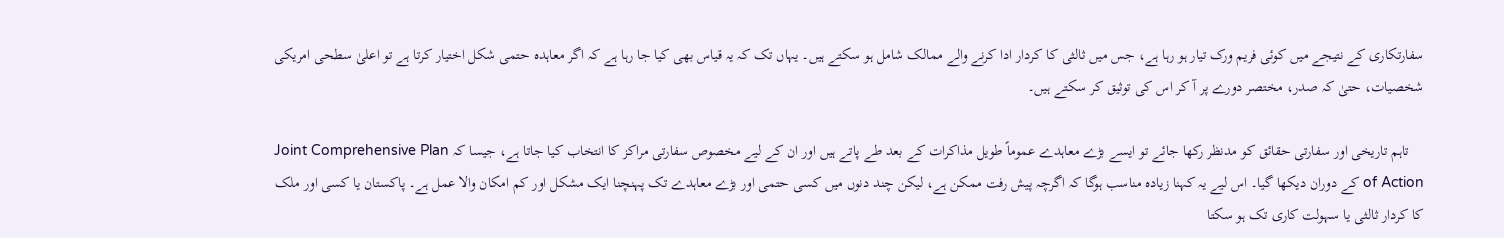سفارتکاری کے نتیجے میں کوئی فریم ورک تیار ہو رہا ہے، جس میں ثالثی کا کردار ادا کرنے والے ممالک شامل ہو سکتے ہیں۔ یہاں تک کہ یہ قیاس بھی کیا جا رہا ہے کہ اگر معاہدہ حتمی شکل اختیار کرتا ہے تو اعلیٰ سطحی امریکی شخصیات، حتیٰ کہ صدر، مختصر دورے پر آ کر اس کی توثیق کر سکتے ہیں۔

    تاہم تاریخی اور سفارتی حقائق کو مدنظر رکھا جائے تو ایسے بڑے معاہدے عموماً طویل مذاکرات کے بعد طے پاتے ہیں اور ان کے لیے مخصوص سفارتی مراکز کا انتخاب کیا جاتا ہے، جیسا کہ Joint Comprehensive Plan of Action کے دوران دیکھا گیا۔ اس لیے یہ کہنا زیادہ مناسب ہوگا کہ اگرچہ پیش رفت ممکن ہے، لیکن چند دنوں میں کسی حتمی اور بڑے معاہدے تک پہنچنا ایک مشکل اور کم امکان والا عمل ہے۔ پاکستان یا کسی اور ملک کا کردار ثالثی یا سہولت کاری تک ہو سکتا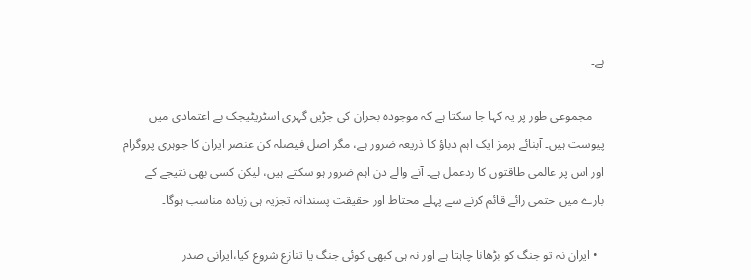ہے۔

    مجموعی طور پر یہ کہا جا سکتا ہے کہ موجودہ بحران کی جڑیں گہری اسٹریٹیجک بے اعتمادی میں پیوست ہیں۔ آبنائے ہرمز ایک اہم دباؤ کا ذریعہ ضرور ہے، مگر اصل فیصلہ کن عنصر ایران کا جوہری پروگرام اور اس پر عالمی طاقتوں کا ردعمل ہے۔ آنے والے دن اہم ضرور ہو سکتے ہیں، لیکن کسی بھی نتیجے کے بارے میں حتمی رائے قائم کرنے سے پہلے محتاط اور حقیقت پسندانہ تجزیہ ہی زیادہ مناسب ہوگا۔

  • ایران نہ تو جنگ کو بڑھانا چاہتا ہے اور نہ ہی کبھی کوئی جنگ یا تنازع شروع کیا،ایرانی صدر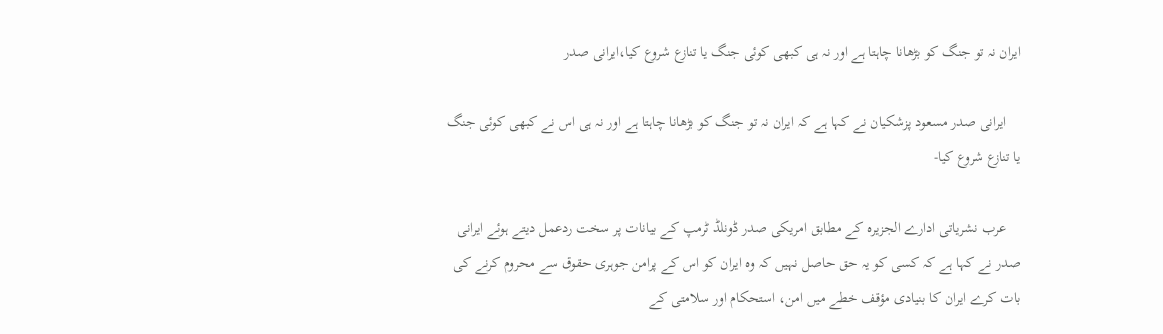ایران نہ تو جنگ کو بڑھانا چاہتا ہے اور نہ ہی کبھی کوئی جنگ یا تنازع شروع کیا،ایرانی صدر

    ایرانی صدر مسعود پزشکیان نے کہا ہے کہ ایران نہ تو جنگ کو بڑھانا چاہتا ہے اور نہ ہی اس نے کبھی کوئی جنگ یا تنازع شروع کیا-

    عرب نشریاتی ادارے الجزیرہ کے مطابق امریکی صدر ڈونلڈ ٹرمپ کے بیانات پر سخت ردعمل دیتے ہوئے ایرانی صدر نے کہا ہے کہ کسی کو یہ حق حاصل نہیں کہ وہ ایران کو اس کے پرامن جوہری حقوق سے محروم کرنے کی بات کرے ایران کا بنیادی مؤقف خطے میں امن، استحکام اور سلامتی کے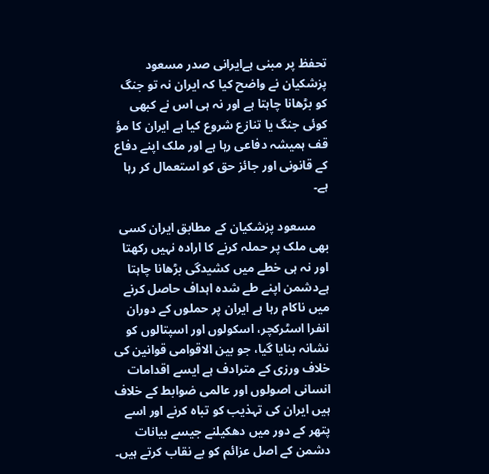تحفظ پر مبنی ہےایرانی صدر مسعود پزشکیان نے واضح کیا کہ ایران نہ تو جنگ کو بڑھانا چاہتا ہے اور نہ ہی اس نے کبھی کوئی جنگ یا تنازع شروع کیا ہے ایران کا مؤ قف ہمیشہ دفاعی رہا ہے اور ملک اپنے دفاع کے قانونی اور جائز حق کو استعمال کر رہا ہے۔

    مسعود پزشکیان کے مطابق ایران کسی بھی ملک پر حملہ کرنے کا ارادہ نہیں رکھتا اور نہ ہی خطے میں کشیدگی بڑھانا چاہتا ہےدشمن اپنے طے شدہ اہداف حاصل کرنے میں ناکام رہا ہے ایران پر حملوں کے دوران انفرا اسٹرکچر، اسکولوں اور اسپتالوں کو نشانہ بنایا گیا، جو بین الاقوامی قوانین کی خلاف ورزی کے مترادف ہے ایسے اقدامات انسانی اصولوں اور عالمی ضوابط کے خلاف ہیں ایران کی تہذیب کو تباہ کرنے اور اسے پتھر کے دور میں دھکیلنے جیسے بیانات دشمن کے اصل عزائم کو بے نقاب کرتے ہیں۔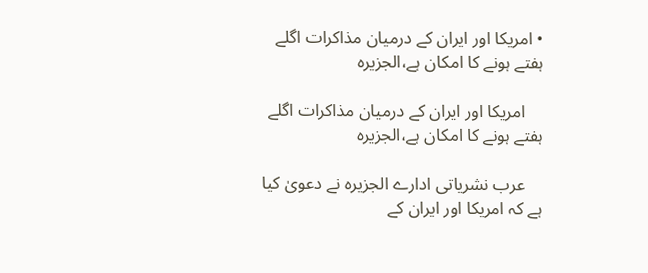• امریکا اور ایران کے درمیان مذاکرات اگلے ہفتے ہونے کا امکان ہے،الجزیرہ

    امریکا اور ایران کے درمیان مذاکرات اگلے ہفتے ہونے کا امکان ہے،الجزیرہ

    عرب نشریاتی ادارے الجزیرہ نے دعویٰ کیا ہے کہ امریکا اور ایران کے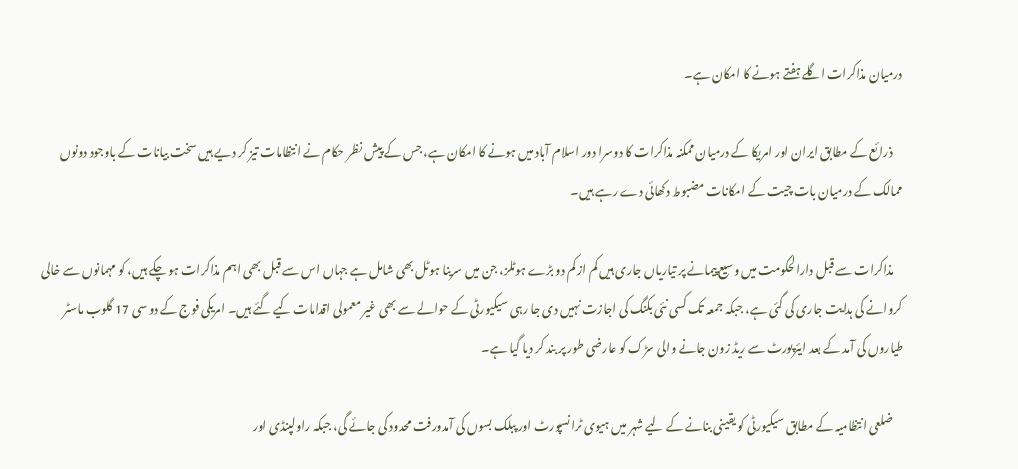درمیان مذاکرات اگلے ہفتے ہونے کا امکان ہے۔

    ذرائع کے مطابق ایران اور امریکا کے درمیان ممکنہ مذاکرات کا دوسرا دور اسلام آباد میں ہونے کا امکان ہے، جس کے پیش نظر حکام نے انتظامات تیز کر دیے ہیں سخت بیانات کے باوجود دونوں ممالک کے درمیان بات چیت کے امکانات مضبوط دکھائی دے رہے ہیں۔

    مذاکرات سے قبل دارالحکومت میں وسیع پیمانے پر تیاریاں جاری ہیں کم از کم دو بڑے ہوٹلز، جن میں سرینا ہوٹل بھی شامل ہے جہاں اس سے قبل بھی اہم مذاکرات ہو چکے ہیں، کو مہمانوں سے خالی کروانے کی ہدایت جاری کی گئی ہے، جبکہ جمعہ تک کسی نئی بکنگ کی اجازت نہیں دی جا رہی سیکیورٹی کے حوالے سے بھی غیر معمولی اقدامات کیے گئے ہیں۔ امریکی فوج کے دو سی 17 گلوب ماسٹر طیاروں کی آمد کے بعد ایئرپورٹ سے ریڈ زون جانے والی سڑک کو عارضی طور پر بند کر دیا گیا ہے۔

    ضلعی انتظامیہ کے مطابق سیکیورٹی کو یقینی بنانے کے لیے شہر میں ہیوی ٹرانسپورٹ اور پبلک بسوں کی آمدورفت محدود کی جائے گی، جبکہ راولپنڈی اور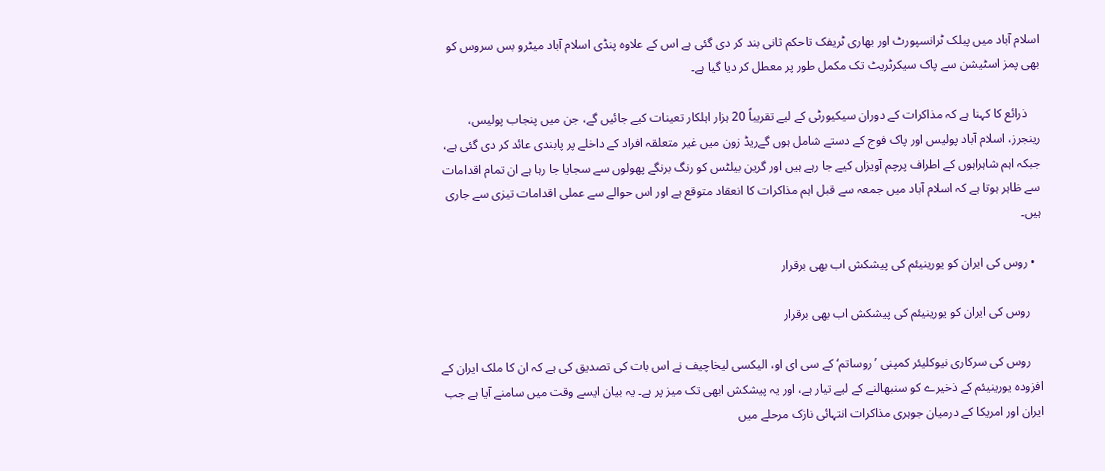اسلام آباد میں پبلک ٹرانسپورٹ اور بھاری ٹریفک تاحکم ثانی بند کر دی گئی ہے اس کے علاوہ پنڈی اسلام آباد میٹرو بس سروس کو بھی پمز اسٹیشن سے پاک سیکرٹریٹ تک مکمل طور پر معطل کر دیا گیا ہے۔

    ذرائع کا کہنا ہے کہ مذاکرات کے دوران سیکیورٹی کے لیے تقریباً 20 ہزار اہلکار تعینات کیے جائیں گے، جن میں پنجاب پولیس، رینجرز، اسلام آباد پولیس اور پاک فوج کے دستے شامل ہوں گےریڈ زون میں غیر متعلقہ افراد کے داخلے پر پابندی عائد کر دی گئی ہے، جبکہ اہم شاہراہوں کے اطراف پرچم آویزاں کیے جا رہے ہیں اور گرین بیلٹس کو رنگ برنگے پھولوں سے سجایا جا رہا ہے ان تمام اقدامات سے ظاہر ہوتا ہے کہ اسلام آباد میں جمعہ سے قبل اہم مذاکرات کا انعقاد متوقع ہے اور اس حوالے سے عملی اقدامات تیزی سے جاری ہیں۔

  • روس کی ایران کو یورینیئم کی پیشکش اب بھی برقرار

    روس کی ایران کو یورینیئم کی پیشکش اب بھی برقرار

    روس کی سرکاری نیوکلیئر کمپنی ’روساتم‘ کے سی ای او، الیکسی لیخاچیف نے اس بات کی تصدیق کی ہے کہ ان کا ملک ایران کے افزودہ یورینیئم کے ذخیرے کو سنبھالنے کے لیے تیار ہے، اور یہ پیشکش ابھی تک میز پر ہے۔ یہ بیان ایسے وقت میں سامنے آیا ہے جب ایران اور امریکا کے درمیان جوہری مذاکرات انتہائی نازک مرحلے میں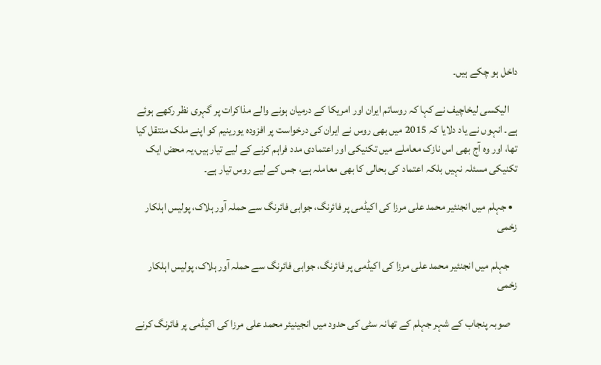داخل ہو چکے ہیں۔

    الیکسی لیخاچیف نے کہا کہ روساتم ایران اور امریکا کے درمیان ہونے والے مذاکرات پر گہری نظر رکھے ہوئے ہے۔ انہوں نے یاد دلایا کہ 2015 میں بھی روس نے ایران کی درخواست پر افزودہ یورینیم کو اپنے ملک منتقل کیا تھا، اور وہ آج بھی اس نازک معاملے میں تکنیکی اور اعتمادی مدد فراہم کرنے کے لیے تیار ہیں،یہ محض ایک تکنیکی مسئلہ نہیں بلکہ اعتماد کی بحالی کا بھی معاملہ ہے، جس کے لیے روس تیار ہے۔

  • جہلم میں انجنئیر محمد علی مرزا کی اکیڈمی پر فائرنگ، جوابی فائرنگ سے حملہ آور ہلاک، پولیس اہلکار زخمی

    جہلم میں انجنئیر محمد علی مرزا کی اکیڈمی پر فائرنگ، جوابی فائرنگ سے حملہ آور ہلاک، پولیس اہلکار زخمی

    صوبہ پنجاب کے شہر جہلم کے تھانہ سٹی کی حدود میں انجینیئر محمد علی مرزا کی اکیڈمی پر فائرنگ کرنے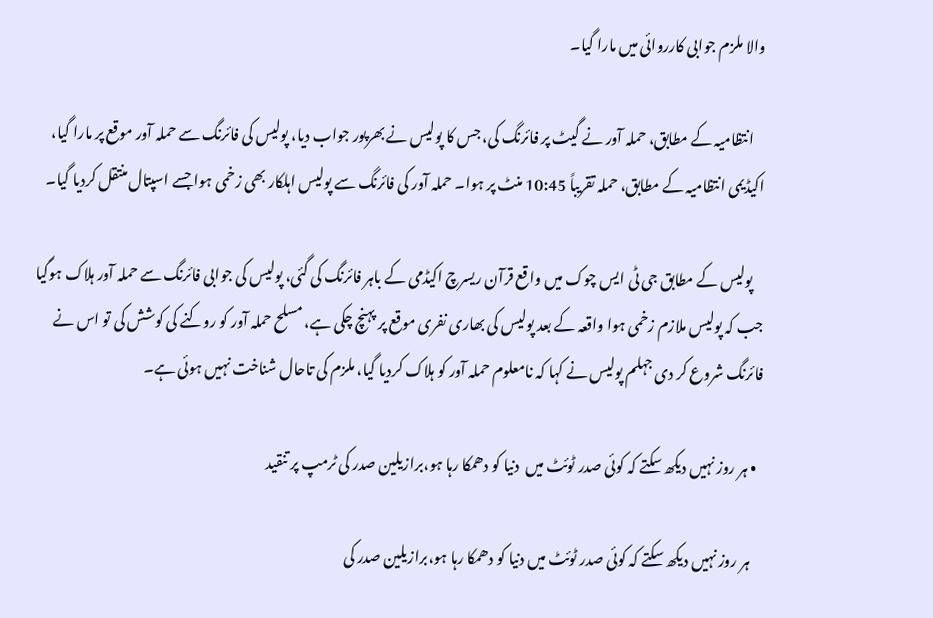والا ملزم جوابی کارروائی میں مارا گیا۔

    انتظامیہ کے مطابق، حملہ آور نے گیٹ پر فائرنگ کی، جس کا پولیس نے بھرپور جواب دیا، پولیس کی فائرنگ سے حملہ آور موقع پر مارا گیا، اکیڈیمی انتظامیہ کے مطابق، حملہ تقریباً 10:45 منٹ پر ہوا۔ حملہ آور کی فائرنگ سے پولیس اہلکار بھی زخمی ہوا جسے اسپتال منتقل کردیا گیا۔

    پولیس کے مطابق جی ٹی ایس چوک میں واقع قرآن ریسرچ اکیڈمی کے باہر فائرنگ کی گئی، پولیس کی جوابی فائرنگ سے حملہ آور ہلاک ہوگیا جب کہ پولیس ملازم زخمی ہوا واقعہ کے بعد پولیس کی بھاری نفری موقع پر پہنچ چکی ہے، مسلح حملہ آور کو روکنے کی کوشش کی تو اس نے فائرنگ شروع کر دی جہلم پولیس نے کہا کہ نامعلوم حملہ آور کو ہلاک کردیا گیا، ملزم کی تاحال شناخت نہیں ہوئی ہے۔

  • ہر روز نہیں دیکھ سکتے کہ کوئی صدر ٹوئٹ میں  دنیا کو دھمکا رہا ہو،برازیلین صدر کی ٹرمپ پر تنقید

    ہر روز نہیں دیکھ سکتے کہ کوئی صدر ٹوئٹ میں دنیا کو دھمکا رہا ہو،برازیلین صدر کی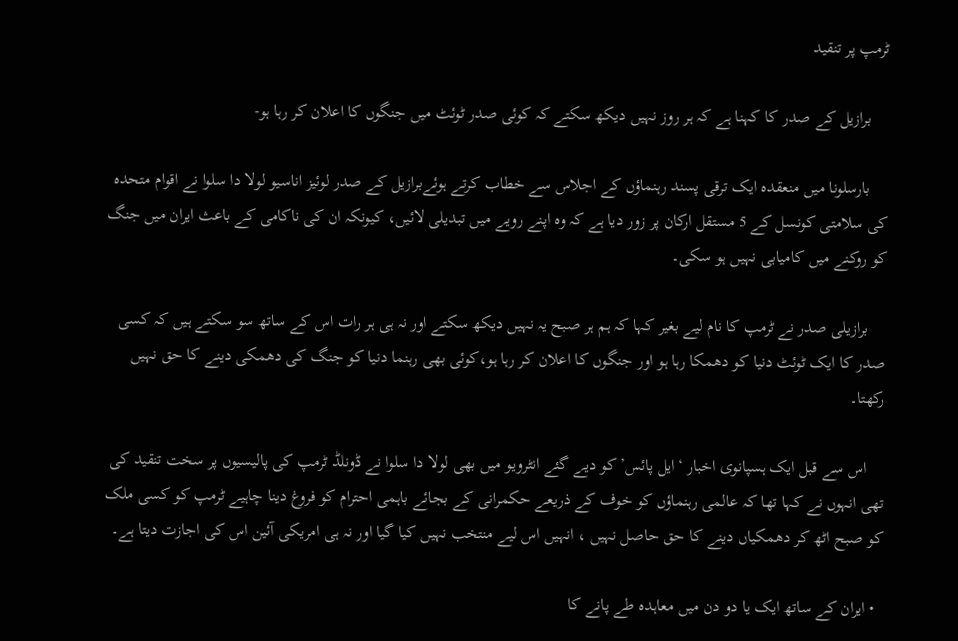ٹرمپ پر تنقید

    برازیل کے صدر کا کہنا ہے کہ ہر روز نہیں دیکھ سکتے کہ کوئی صدر ٹوئٹ میں جنگوں کا اعلان کر رہا ہو-

    بارسلونا میں منعقدہ ایک ترقی پسند رہنماؤں کے اجلاس سے خطاب کرتے ہوئےبرازیل کے صدر لوئیز اناسیو لولا دا سلوا نے اقوام متحدہ کی سلامتی کونسل کے 5 مستقل ارکان پر زور دیا ہے کہ وہ اپنے رویے میں تبدیلی لائیں، کیونکہ ان کی ناکامی کے باعث ایران میں جنگ کو روکنے میں کامیابی نہیں ہو سکی۔

    برازیلی صدر نے ٹرمپ کا نام لیے بغیر کہا کہ ہم ہر صبح یہ نہیں دیکھ سکتے اور نہ ہی ہر رات اس کے ساتھ سو سکتے ہیں کہ کسی صدر کا ایک ٹوئٹ دنیا کو دھمکا رہا ہو اور جنگوں کا اعلان کر رہا ہو،کوئی بھی رہنما دنیا کو جنگ کی دھمکی دینے کا حق نہیں رکھتا۔

    اس سے قبل ایک ہسپانوی اخبار ‘ایل پائس’ کو دیے گئے انٹرویو میں بھی لولا دا سلوا نے ڈونلڈ ٹرمپ کی پالیسیوں پر سخت تنقید کی تھی انہوں نے کہا تھا کہ عالمی رہنماؤں کو خوف کے ذریعے حکمرانی کے بجائے باہمی احترام کو فروغ دینا چاہیے ٹرمپ کو کسی ملک کو صبح اٹھ کر دھمکیاں دینے کا حق حاصل نہیں ، انہیں اس لیے منتخب نہیں کیا گیا اور نہ ہی امریکی آئین اس کی اجازت دیتا ہے۔

  • ایران کے ساتھ ایک یا دو دن میں معاہدہ طے پانے کا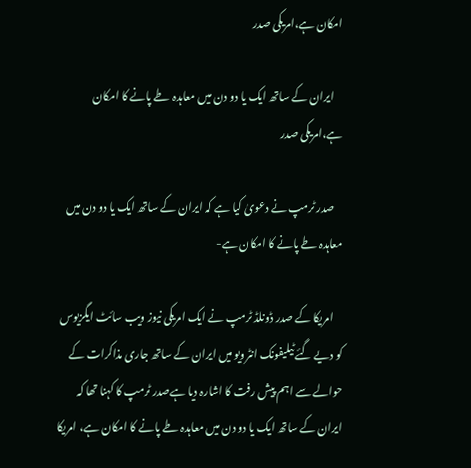امکان ہے،امریکی صدر

    ایران کے ساتھ ایک یا دو دن میں معاہدہ طے پانے کا امکان ہے،امریکی صدر

    صدر ٹرمپ نے دعویٰ کیا ہے کہ ایران کے ساتھ ایک یا دو دن میں معاہدہ طے پانے کا امکان ہے-

    امریکا کے صدر ڈونلڈ ٹرمپ نے ایک امریکی نیوز ویب سائٹ ایگزیوس کو دیے گئے ٹیلیفونک انٹرویو میں ایران کے ساتھ جاری مذاکرات کے حوالے سے اہم پیش رفت کا اشارہ دیا ہےصدر ٹرمپ کا کہنا تھا کہ ایران کے ساتھ ایک یا دو دن میں معاہدہ طے پانے کا امکان ہے، امریکا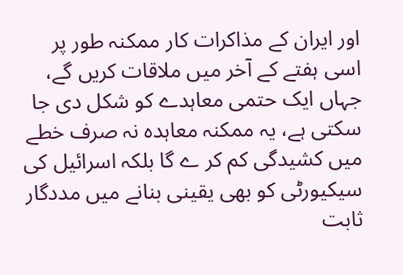اور ایران کے مذاکرات کار ممکنہ طور پر اسی ہفتے کے آخر میں ملاقات کریں گے، جہاں ایک حتمی معاہدے کو شکل دی جا سکتی ہے، یہ ممکنہ معاہدہ نہ صرف خطے میں کشیدگی کم کر ے گا بلکہ اسرائیل کی سیکیورٹی کو بھی یقینی بنانے میں مددگار ثابت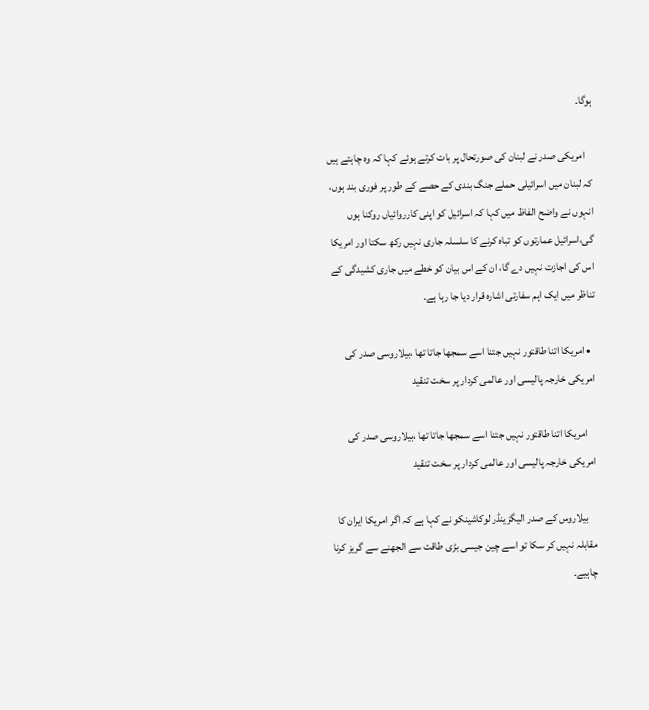ہوگا۔

    امریکی صدر نے لبنان کی صورتحال پر بات کرتے ہوئے کہا کہ وہ چاہتے ہیں کہ لبنان میں اسرائیلی حملے جنگ بندی کے حصے کے طور پر فوری بند ہوں، انہوں نے واضح الفاظ میں کہا کہ اسرائیل کو اپنی کارروائیاں روکنا ہوں گی،اسرائیل عمارتوں کو تباہ کرنے کا سلسلہ جاری نہیں رکھ سکتا اور امریکا اس کی اجازت نہیں دے گا، ان کے اس بیان کو خطے میں جاری کشیدگی کے تناظر میں ایک اہم سفارتی اشارہ قرار دیا جا رہا ہے۔

  • امریکا اتنا طاقتور نہیں جتنا اسے سمجھا جاتا تھا ،بیلاروسی صدر کی امریکی خارجہ پالیسی اور عالمی کردار پر سخت تنقید

    امریکا اتنا طاقتور نہیں جتنا اسے سمجھا جاتا تھا ،بیلاروسی صدر کی امریکی خارجہ پالیسی اور عالمی کردار پر سخت تنقید

    بیلاروس کے صدر الیگزینڈر لوکاشینکو نے کہا ہے کہ اگر امریکا ایران کا مقابلہ نہیں کر سکا تو اسے چین جیسی بڑی طاقت سے الجھنے سے گریز کرنا چاہیے۔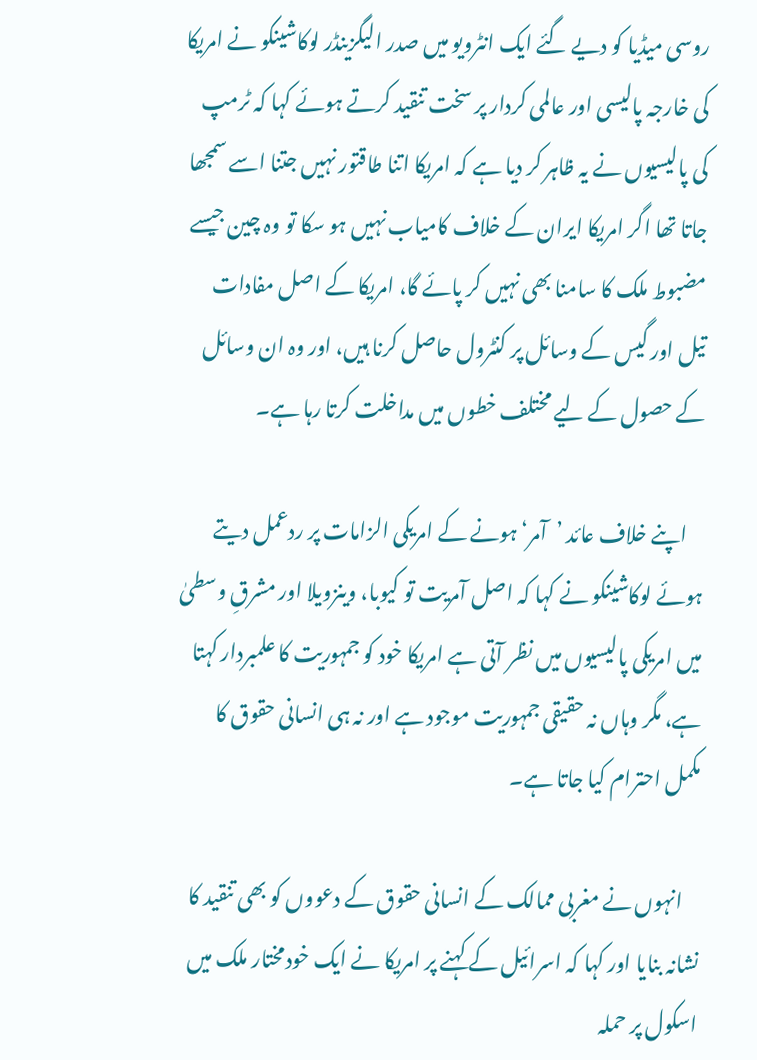روسی میڈیا کو دیے گئے ایک انٹرویو میں صدر الیگزینڈر لوکاشینکو نے امریکا کی خارجہ پالیسی اور عالمی کردار پر سخت تنقید کرتے ہوئے کہا کہ ٹرمپ کی پالیسیوں نے یہ ظاہر کر دیا ہے کہ امریکا اتنا طاقتور نہیں جتنا اسے سمجھا جاتا تھا اگر امریکا ایران کے خلاف کامیاب نہیں ہو سکا تو وہ چین جیسے مضبوط ملک کا سامنا بھی نہیں کر پائے گا، امریکا کے اصل مفادات تیل اور گیس کے وسائل پر کنٹرول حاصل کرنا ہیں، اور وہ ان وسائل کے حصول کے لیے مختلف خطوں میں مداخلت کرتا رہا ہے۔

    اپنے خلاف عائد ’آمر‘ ہونے کے امریکی الزامات پر ردعمل دیتے ہوئے لوکاشینکو نے کہا کہ اصل آمریت تو کیوبا، وینزویلا اور مشرقِ وسطیٰ میں امریکی پالیسیوں میں نظر آتی ہے امریکا خود کو جمہوریت کا علمبردار کہتا ہے، مگر وہاں نہ حقیقی جمہوریت موجود ہے اور نہ ہی انسانی حقوق کا مکمل احترام کیا جاتا ہے۔

    انہوں نے مغربی ممالک کے انسانی حقوق کے دعووں کو بھی تنقید کا نشانہ بنایا اور کہا کہ اسرائیل کے کہنے پر امریکا نے ایک خودمختار ملک میں اسکول پر حملہ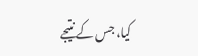کیا، جس کے نتیجے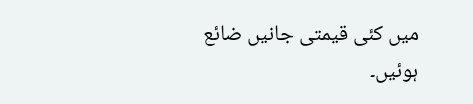میں کئی قیمتی جانیں ضائع ہوئیں۔